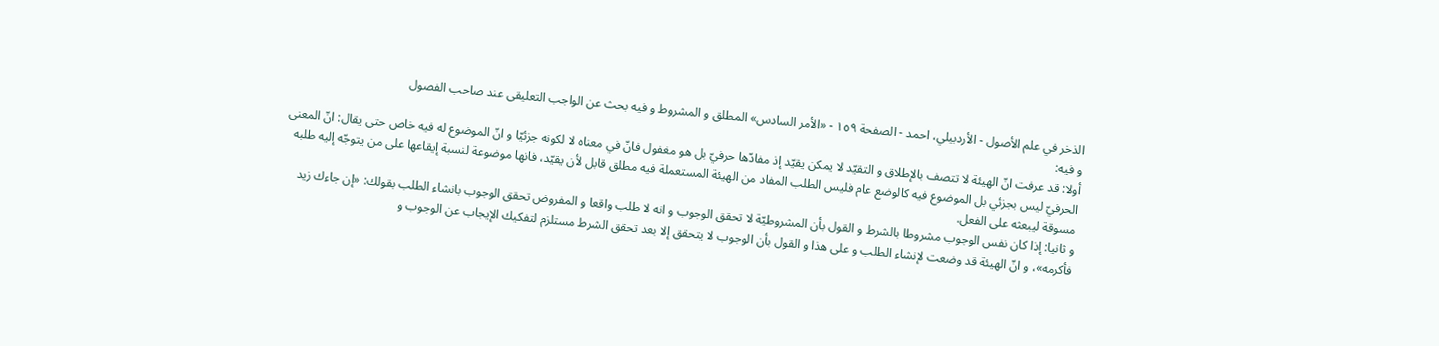الذخر في علم الأصول - الأردبيلي، احمد - الصفحة ١٥٩ - «الأمر السادس» المطلق و المشروط و فيه بحث عن الواجب التعليقى عند صاحب الفصول
و فيه:
أولا: قد عرفت انّ الهيئة لا تتصف بالإطلاق و التقيّد لا يمكن يقيّد إذ مفادّها حرفيّ بل هو مغفول فانّ في معناه لا لكونه جزئيّا و انّ الموضوع له فيه خاص حتى يقال: انّ المعنى الحرفيّ ليس بجزئي بل الموضوع فيه كالوضع عام فليس الطلب المفاد من الهيئة المستعملة فيه مطلق قابل لأن يقيّد، فانها موضوعة لنسبة إيقاعها على من يتوجّه إليه طلبه مسوقة ليبعثه على الفعل.
و ثانيا: إذا كان نفس الوجوب مشروطا بالشرط و القول بأن المشروطيّة لا تحقق الوجوب و انه لا طلب واقعا و المفروض تحقق الوجوب بانشاء الطلب بقولك: «إن جاءك زيد فأكرمه»، و انّ الهيئة قد وضعت لإنشاء الطلب و على هذا و القول بأن الوجوب لا يتحقق إلا بعد تحقق الشرط مستلزم لتفكيك الإيجاب عن الوجوب و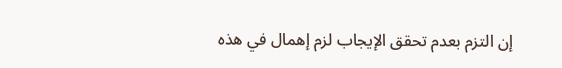إن التزم بعدم تحقق الإيجاب لزم إهمال في هذه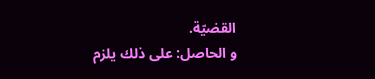القضيّة.
و الحاصل: على ذلك يلزم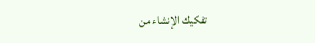تفكيك الإنشاء من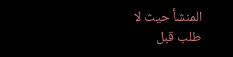المنشأ حيث لا طلب قبل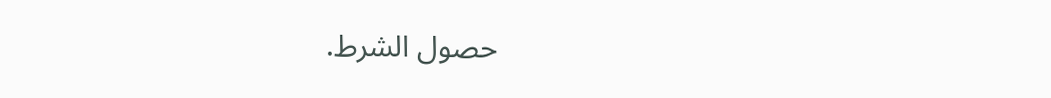حصول الشرط.